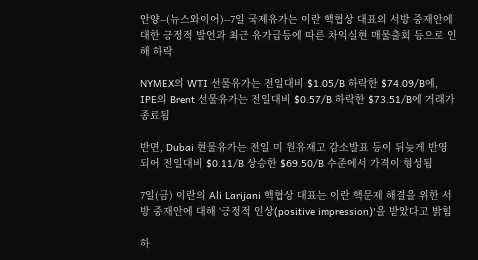안양--(뉴스와이어)--7일 국제유가는 이란 핵협상 대표의 서방 중재안에 대한 긍정적 발언과 최근 유가급등에 따른 차익실현 매물출회 등으로 인해 하락

NYMEX의 WTI 선물유가는 전일대비 $1.05/B 하락한 $74.09/B에, IPE의 Brent 선물유가는 전일대비 $0.57/B 하락한 $73.51/B에 거래가 종료됨

반면, Dubai 현물유가는 전일 미 원유재고 감소발표 등이 뒤늦게 반영되어 전일대비 $0.11/B 상승한 $69.50/B 수준에서 가격이 형성됨

7일(금) 이란의 Ali Larijani 핵협상 대표는 이란 핵문제 해결을 위한 서방 중재안에 대해 ‘긍정적 인상(positive impression)'을 받았다고 밝힘

하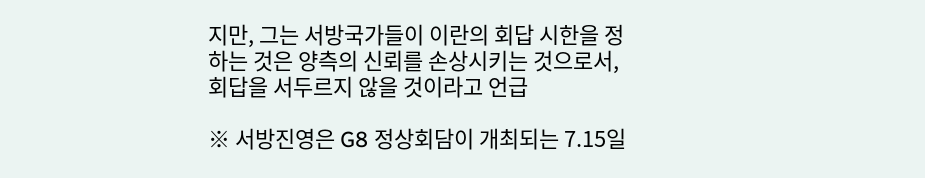지만, 그는 서방국가들이 이란의 회답 시한을 정하는 것은 양측의 신뢰를 손상시키는 것으로서, 회답을 서두르지 않을 것이라고 언급

※ 서방진영은 G8 정상회담이 개최되는 7.15일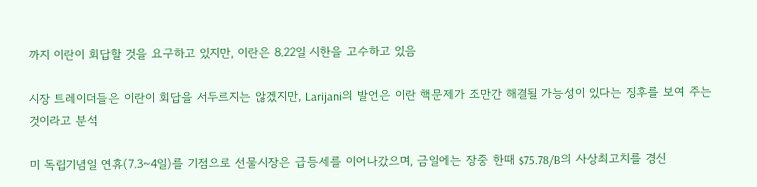까지 이란이 회답할 것을 요구하고 있지만, 이란은 8.22일 시한을 고수하고 있음

시장 트레이더들은 이란이 회답을 서두르지는 않겠지만, Larijani의 발언은 이란 핵문제가 조만간 해결될 가능성이 있다는 징후를 보여 주는 것이라고 분석

미 독립기념일 연휴(7.3~4일)를 기점으로 선물시장은 급등세를 이어나갔으며, 금일에는 장중 한때 $75.78/B의 사상최고치를 경신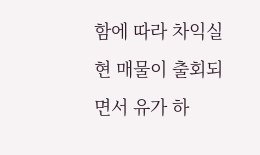함에 따라 차익실현 매물이 출회되면서 유가 하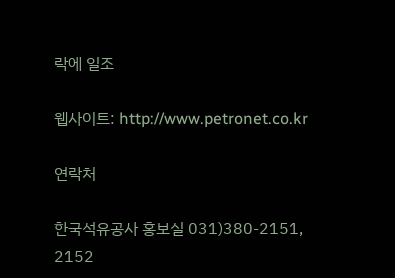락에 일조

웹사이트: http://www.petronet.co.kr

연락처

한국석유공사 홍보실 031)380-2151, 2152